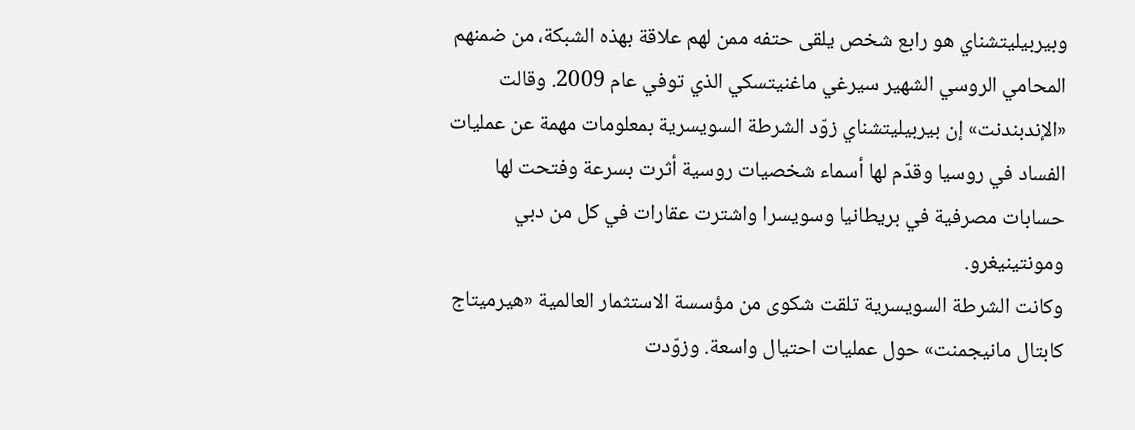وبيربيليتشناي هو رابع شخص يلقى حتفه ممن لهم علاقة بهذه الشبكة، من ضمنهم المحامي الروسي الشهير سيرغي ماغنيتسكي الذي توفي عام 2009. وقالت «الإندبندنت» إن بيربيليتشناي زوّد الشرطة السويسرية بمعلومات مهمة عن عمليات الفساد في روسيا وقدّم لها أسماء شخصيات روسية أثرت بسرعة وفتحت لها حسابات مصرفية في بريطانيا وسويسرا واشترت عقارات في كل من دبي ومونتينيغرو.
وكانت الشرطة السويسرية تلقت شكوى من مؤسسة الاستثمار العالمية «هيرميتاج كابتال مانيجمنت» حول عمليات احتيال واسعة. وزوّدت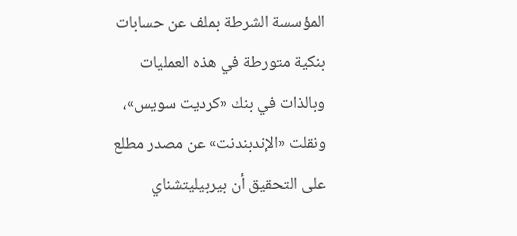المؤسسة الشرطة بملف عن حسابات بنكية متورطة في هذه العمليات وبالذات في بنك «كرديت سويس»، ونقلت «الإندبندنت» عن مصدر مطلع على التحقيق أن بيربيليتشناي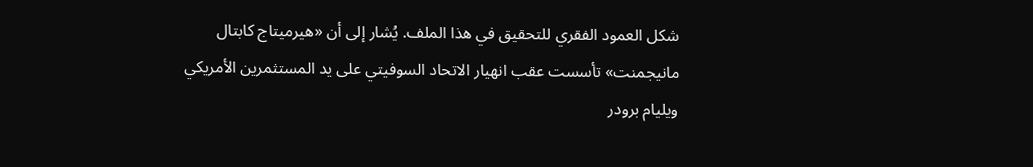شكل العمود الفقري للتحقيق في هذا الملف. يُشار إلى أن «هيرميتاج كابتال مانيجمنت» تأسست عقب انهيار الاتحاد السوفيتي على يد المستثمرين الأمريكي ويليام برودر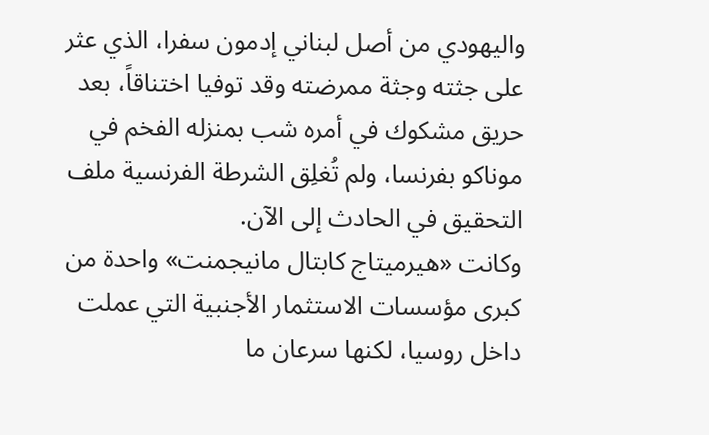واليهودي من أصل لبناني إدمون سفرا، الذي عثر على جثته وجثة ممرضته وقد توفيا اختناقاً، بعد حريق مشكوك في أمره شب بمنزله الفخم في موناكو بفرنسا، ولم تُغلِق الشرطة الفرنسية ملف التحقيق في الحادث إلى الآن.
وكانت «هيرميتاج كابتال مانيجمنت» واحدة من كبرى مؤسسات الاستثمار الأجنبية التي عملت داخل روسيا، لكنها سرعان ما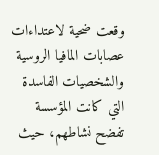وقعت ضحية لاعتداءات عصابات المافيا الروسية والشخصيات الفاسدة التي كانت المؤسسة تفضح نشاطهم، حيث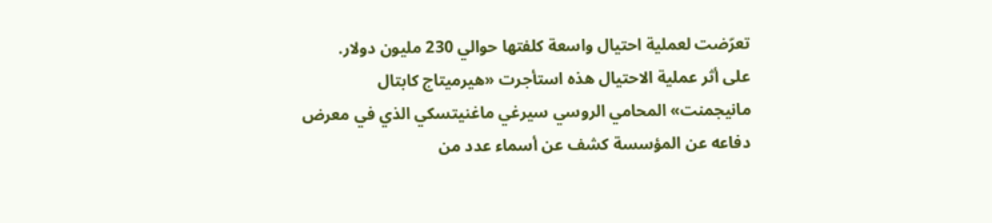تعرّضت لعملية احتيال واسعة كلفتها حوالي 230 مليون دولار.
على أثر عملية الاحتيال هذه استأجرت «هيرميتاج كابتال مانيجمنت» المحامي الروسي سيرغي ماغنيتسكي الذي في معرض دفاعه عن المؤسسة كشف عن أسماء عدد من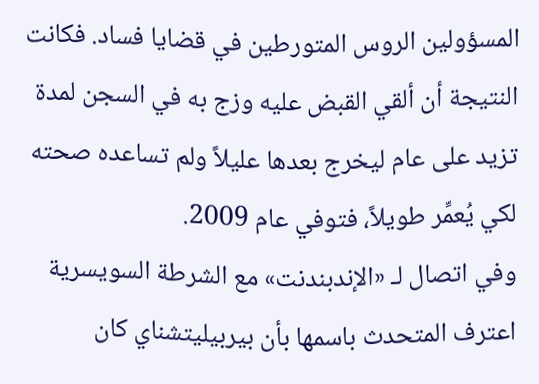المسؤولين الروس المتورطين في قضايا فساد. فكانت النتيجة أن ألقي القبض عليه وزج به في السجن لمدة تزيد على عام ليخرج بعدها عليلاً ولم تساعده صحته لكي يُعمِّر طويلاً، فتوفي عام 2009.
وفي اتصال لـ «الإندبندنت» مع الشرطة السويسرية اعترف المتحدث باسمها بأن بيربيليتشناي كان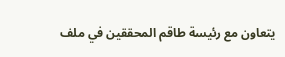يتعاون مع رئيسة طاقم المحققين في ملف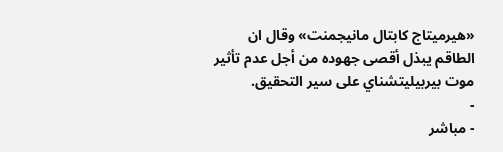«هيرميتاج كابتال مانيجمنت» وقال ان الطاقم يبذل أقصى جهوده من أجل عدم تأثير موت بيربيليتشناي على سير التحقيق.
-
- مباشر